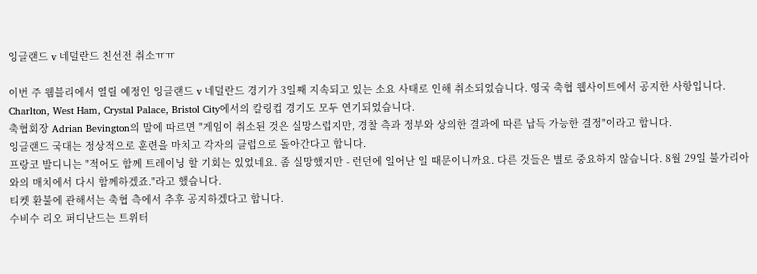잉글랜드 v 네덜란드 친선전 취소ㅠㅠ

이번 주 웸블리에서 열릴 예정인 잉글랜드 v 네덜란드 경기가 3일째 지속되고 있는 소요 사태로 인해 취소되었습니다. 영국 축협 웹사이트에서 공지한 사항입니다.
Charlton, West Ham, Crystal Palace, Bristol City에서의 칼링컵 경기도 모두 연기되었습니다.
축협회장 Adrian Bevington의 말에 따르면 "게임이 취소된 것은 실망스럽지만, 경찰 측과 정부와 상의한 결과에 따른 납득 가능한 결정"이라고 합니다.
잉글랜드 국대는 정상적으로 훈련을 마치고 각자의 클럽으로 돌아간다고 합니다.
프랑코 발디니는 "적어도 함께 트레이닝 할 기회는 있었네요. 좀 실망했지만 - 런던에 일어난 일 때문이니까요. 다른 것들은 별로 중요하지 않습니다. 8월 29일 불가리아와의 매치에서 다시 함께하겠죠."라고 했습니다.
티켓 환불에 관해서는 축협 측에서 추후 공지하겠다고 합니다.
수비수 리오 퍼디난드는 트위터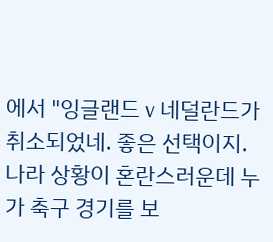에서 "잉글랜드 v 네덜란드가 취소되었네. 좋은 선택이지. 나라 상황이 혼란스러운데 누가 축구 경기를 보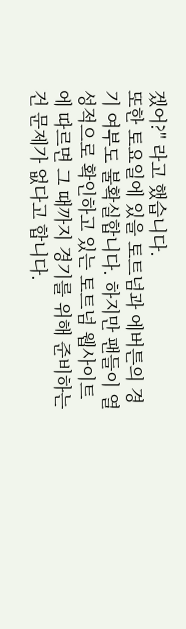겠어?" 라고 했습니다.
또한 토요일에 있을 토트넘과 에버튼의 경기 여부도 불확실합니다. 하지만 팬들이 열성적으로 확인하고 있는 토트넘 웹사이트에 따르면 그 때까지 경기를 위해 준비하는건 문제가 없다고 합니다.